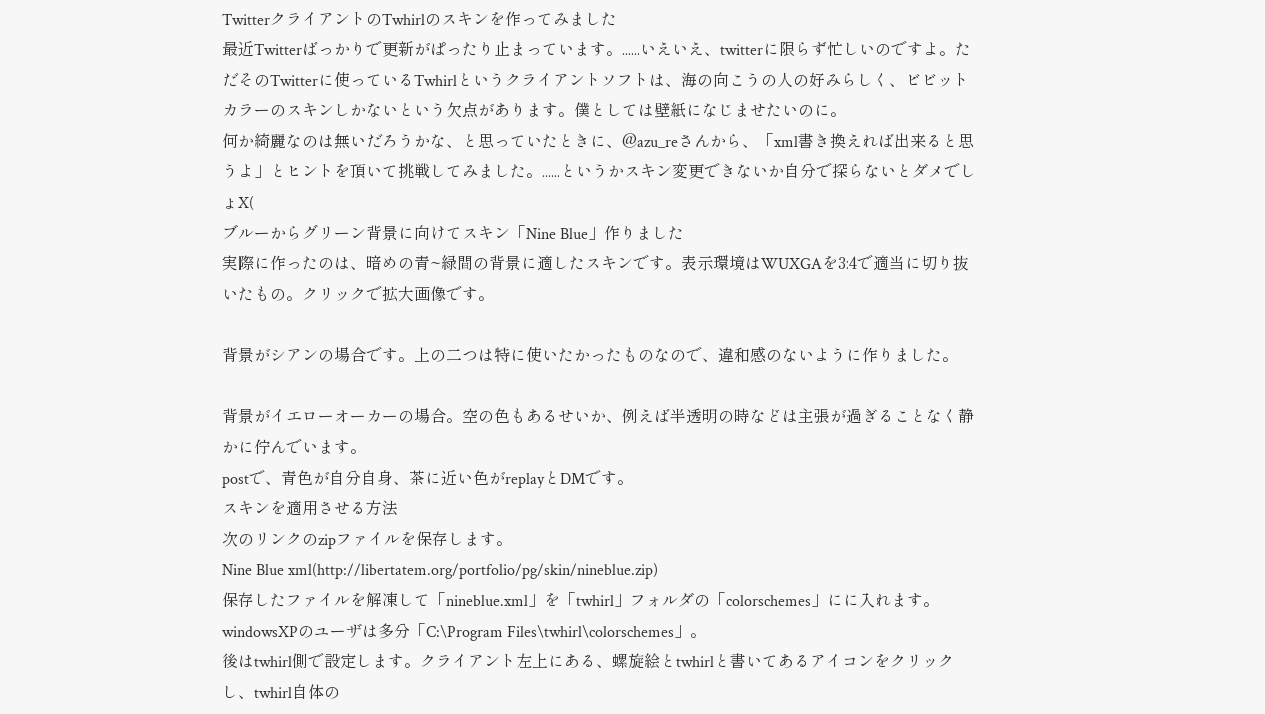TwitterクライアントのTwhirlのスキンを作ってみました
最近Twitterばっかりで更新がぱったり止まっています。......いえいえ、twitterに限らず忙しいのですよ。ただそのTwitterに使っているTwhirlというクライアントソフトは、海の向こうの人の好みらしく、ビビットカラーのスキンしかないという欠点があります。僕としては壁紙になじませたいのに。
何か綺麗なのは無いだろうかな、と思っていたときに、@azu_reさんから、「xml書き換えれば出来ると思うよ」とヒントを頂いて挑戦してみました。......というかスキン変更できないか自分で探らないとダメでしょX(
ブルーからグリーン背景に向けてスキン「Nine Blue」作りました
実際に作ったのは、暗めの青~緑間の背景に適したスキンです。表示環境はWUXGAを3:4で適当に切り抜いたもの。クリックで拡大画像です。

背景がシアンの場合です。上の二つは特に使いたかったものなので、違和感のないように作りました。

背景がイエローオーカーの場合。空の色もあるせいか、例えば半透明の時などは主張が過ぎることなく静かに佇んでいます。
postで、青色が自分自身、茶に近い色がreplayとDMです。
スキンを適用させる方法
次のリンクのzipファイルを保存します。
Nine Blue xml(http://libertatem.org/portfolio/pg/skin/nineblue.zip)
保存したファイルを解凍して「nineblue.xml」を「twhirl」フォルダの「colorschemes」にに入れます。windowsXPのユーザは多分「C:\Program Files\twhirl\colorschemes」。
後はtwhirl側で設定します。クライアント左上にある、螺旋絵とtwhirlと書いてあるアイコンをクリックし、twhirl自体の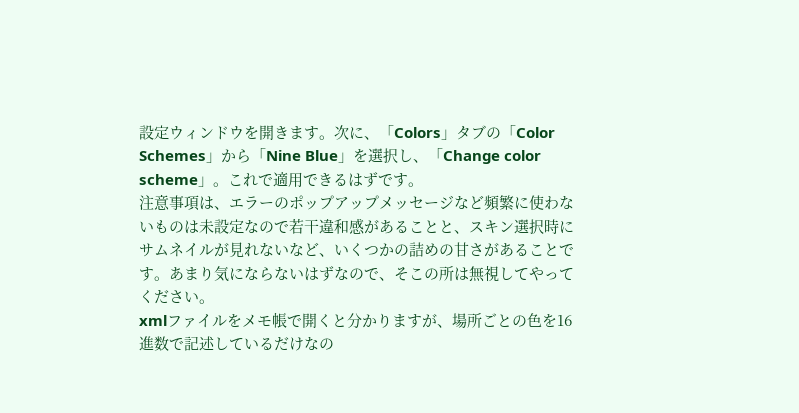設定ウィンドウを開きます。次に、「Colors」タブの「Color Schemes」から「Nine Blue」を選択し、「Change color scheme」。これで適用できるはずです。
注意事項は、エラーのポップアップメッセージなど頻繁に使わないものは未設定なので若干違和感があることと、スキン選択時にサムネイルが見れないなど、いくつかの詰めの甘さがあることです。あまり気にならないはずなので、そこの所は無視してやってください。
xmlファイルをメモ帳で開くと分かりますが、場所ごとの色を16進数で記述しているだけなの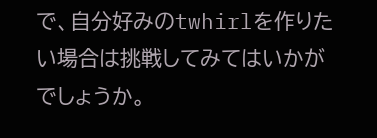で、自分好みのtwhirlを作りたい場合は挑戦してみてはいかがでしょうか。